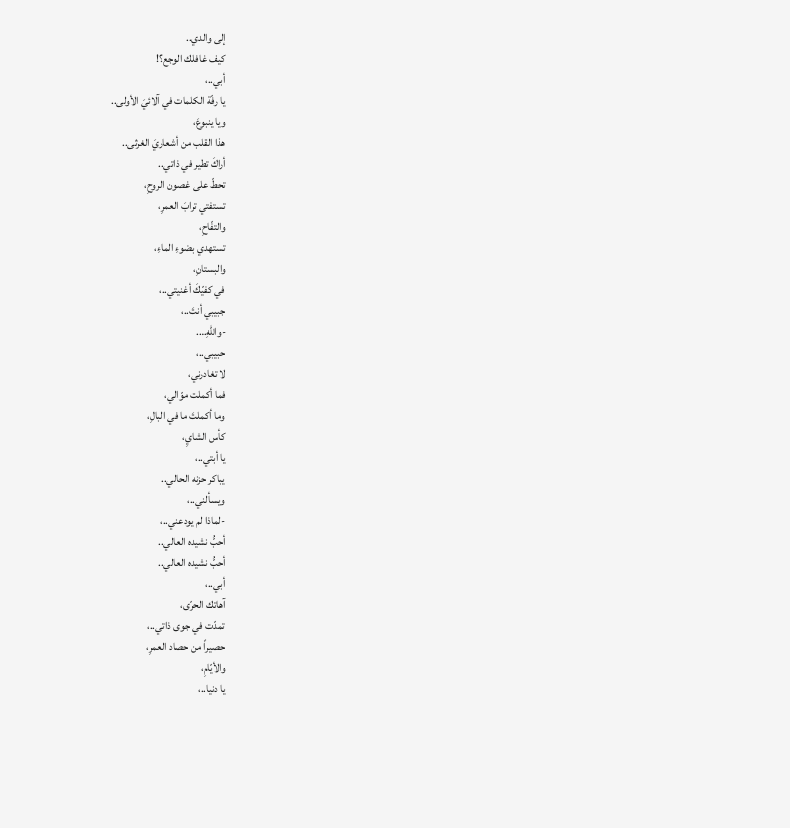إلى والدي..
كيف غافلك الوجع؟!
أبي..،
يا رفّة الكلمات في آلائيَ الأولى..
ويا ينبوعَ،
هذا القلب من أشعاريَ الغرثى..
أراكَ تطير في ذاتي..
تحطّ على غصون الروحِ،
تستفتي ترابَ العمرِ،
والتفّاحِ،
تستهدي بضوءِ الماءِ،
والبستانِ،
في كفيّكَ أغنيتي..،
جبيبي أنتَ..،
-واللهِ….
حبيبي..،
لا تغادرني،
فما أكملت موّالي،
وما أكملتَ ما في البالِ،
كأس الشايِ،
يا أبتي..،
يباكر حزنه الحالي..
ويسألني..،
-لماذا لم يودعني..،
أحبُّ نشيده العالي..
أحبُّ نشيده العالي..
أبي..،
آهاتك الحرّى،
تمدّت في جوى ذاتي..،
حصيراً من حصاد العمرِ،
والأيّامِ،
يا دنيا..،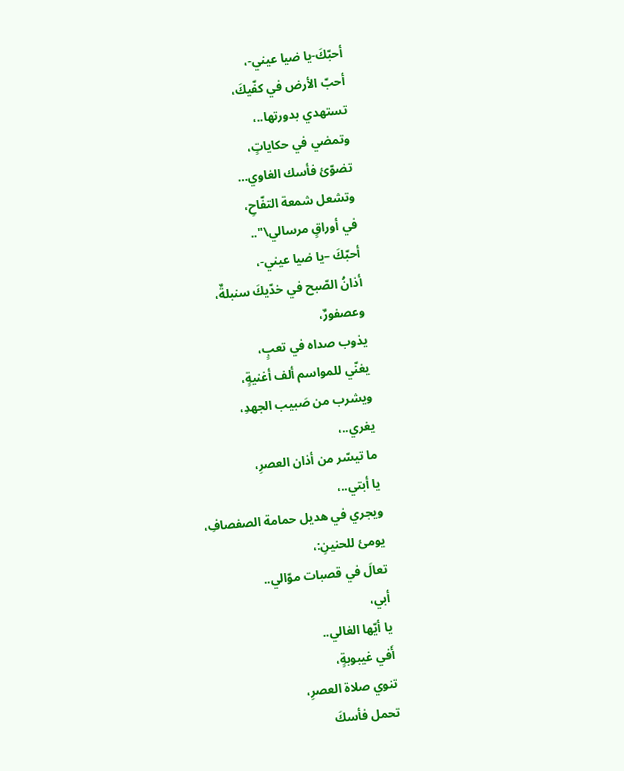أحبّكَ-يا ضيا عيني-،
أحبّ الأرض في كفّيكَ،
تستهدي بدورتها..،
وتمضي في حكاياتٍ،
تضوّئ فأسك الغاوي…
وتشعل شمعة التفّاحِ،
في أوراقٍ مرسالي\"..
أحبّكَ –يا ضيا عيني-،
أذانُ الصّبح في خدّيكَ سنبلةٌ،
وعصفورٌ،
يذوب صداه في تعبٍ،
يغنّي للمواسم ألف أغنيةٍ،
ويشرب من صَبيب الجهدِ،
يغري..،
ما تيسّر من أذان العصرِ،
يا أبتي..،
ويجري في هديل حمامة الصفصافِ،
يومئ للحنينِ:،
تعالَ في قصبات موّالي..
أبي،
يا أيّها الغالي..
أَفي غيبوبةٍ،
تنوي صلاة العصرِ،
تحمل فأسكَ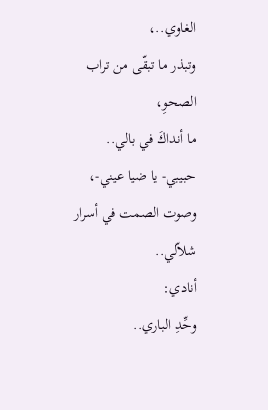الغاوي..،
وتبذر ما تبقّى من تراب الصحوِ،
ما أنداكَ في بالي..
حبيبي- يا ضيا عيني-،
وصوت الصمت في أسرار شلاّلي..
أنادي:
وحِّدِ الباري..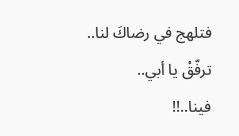فتلهج في رضاكَ لنا..
ترفّقْ يا أبي..
فينا..!!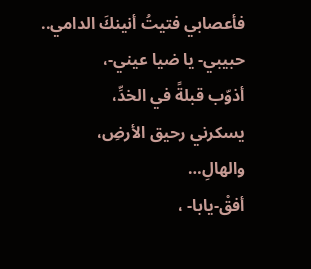فأعصابي فتيتُ أنينكَ الدامي..
حبيبي- يا ضيا عيني-،
أذوّب قبلةً في الخدِّ،
يسكرني رحيق الأرضِ،
والهالِ…
أفقْ-يابا- ،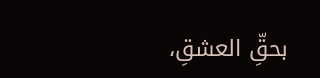بحقِّ العشقِ،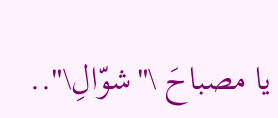يا مصباحَ \"شوّالِ\"..